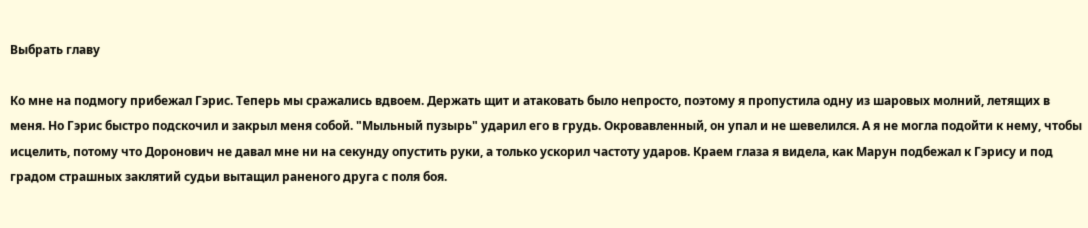Выбрать главу

Ко мне на подмогу прибежал Гэрис. Теперь мы сражались вдвоем. Держать щит и атаковать было непросто, поэтому я пропустила одну из шаровых молний, летящих в меня. Но Гэрис быстро подскочил и закрыл меня собой. "Мыльный пузырь" ударил его в грудь. Окровавленный, он упал и не шевелился. А я не могла подойти к нему, чтобы исцелить, потому что Доронович не давал мне ни на секунду опустить руки, а только ускорил частоту ударов. Краем глаза я видела, как Марун подбежал к Гэрису и под градом страшных заклятий судьи вытащил раненого друга с поля боя.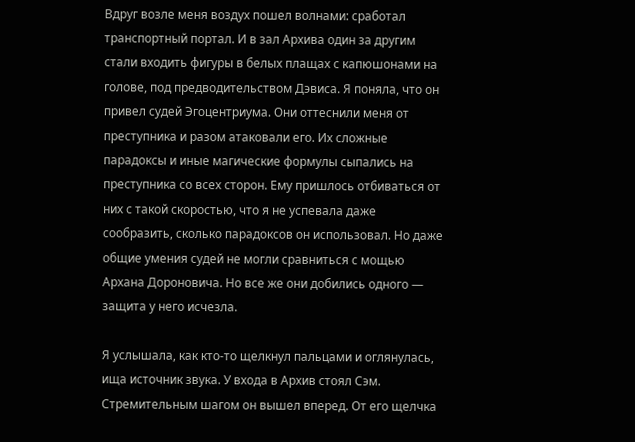Вдруг возле меня воздух пошел волнами: сработал транспортный портал. И в зал Архива один за другим стали входить фигуры в белых плащах с капюшонами на голове, под предводительством Дэвиса. Я поняла, что он привел судей Эгоцентриума. Они оттеснили меня от преступника и разом атаковали его. Их сложные парадоксы и иные магические формулы сыпались на преступника со всех сторон. Ему пришлось отбиваться от них с такой скоростью, что я не успевала даже сообразить, сколько парадоксов он использовал. Но даже общие умения судей не могли сравниться с мощью Архана Дороновича. Но все же они добились одного — защита у него исчезла.

Я услышала, как кто-то щелкнул пальцами и оглянулась, ища источник звука. У входа в Архив стоял Сэм. Стремительным шагом он вышел вперед. От его щелчка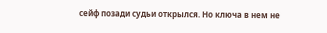сейф позади судьи открылся. Но ключа в нем не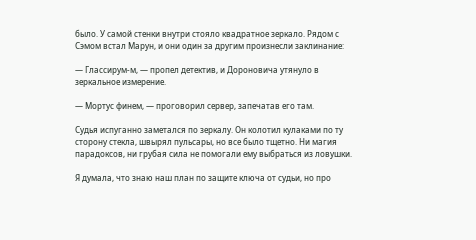было. У самой стенки внутри стояло квадратное зеркало. Рядом с Сэмом встал Марун, и они один за другим произнесли заклинание:

— Глассирум-м, — пропел детектив, и Дороновича утянуло в зеркальное измерение.

— Мортус финем, — проговорил сервер, запечатав его там.

Судья испуганно заметался по зеркалу. Он колотил кулаками по ту сторону стекла, швырял пульсары, но все было тщетно. Ни магия парадоксов, ни грубая сила не помогали ему выбраться из ловушки.

Я думала, что знаю наш план по защите ключа от судьи, но про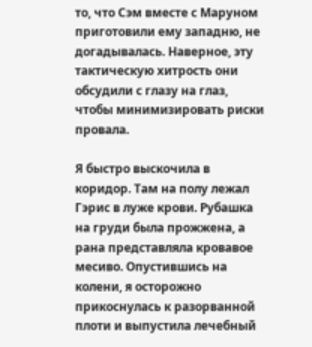то, что Сэм вместе с Маруном приготовили ему западню, не догадывалась. Наверное, эту тактическую хитрость они обсудили с глазу на глаз, чтобы минимизировать риски провала.

Я быстро выскочила в коридор. Там на полу лежал Гэрис в луже крови. Рубашка на груди была прожжена, а рана представляла кровавое месиво. Опустившись на колени, я осторожно прикоснулась к разорванной плоти и выпустила лечебный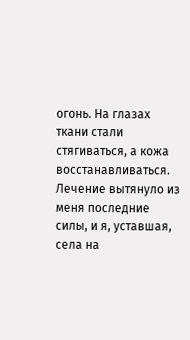огонь. На глазах ткани стали стягиваться, а кожа восстанавливаться. Лечение вытянуло из меня последние силы, и я, уставшая, села на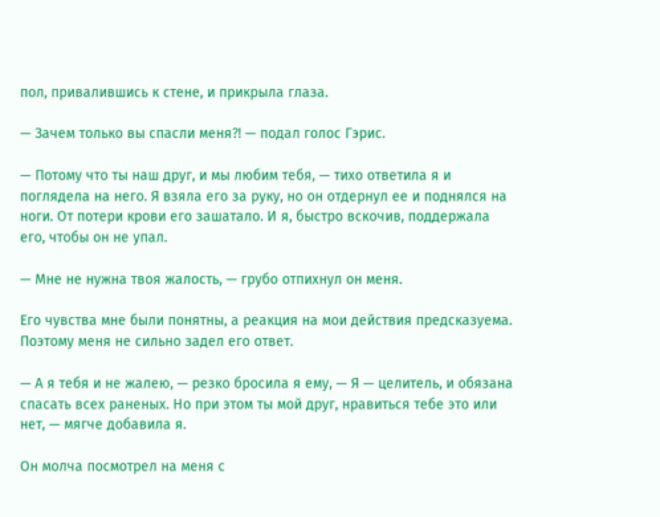пол, привалившись к стене, и прикрыла глаза.

— Зачем только вы спасли меня?! — подал голос Гэрис.

— Потому что ты наш друг, и мы любим тебя, — тихо ответила я и поглядела на него. Я взяла его за руку, но он отдернул ее и поднялся на ноги. От потери крови его зашатало. И я, быстро вскочив, поддержала его, чтобы он не упал.

— Мне не нужна твоя жалость, — грубо отпихнул он меня.

Его чувства мне были понятны, а реакция на мои действия предсказуема. Поэтому меня не сильно задел его ответ.

— А я тебя и не жалею, — резко бросила я ему, — Я — целитель, и обязана спасать всех раненых. Но при этом ты мой друг, нравиться тебе это или нет, — мягче добавила я.

Он молча посмотрел на меня с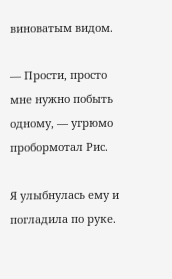виноватым видом.

— Прости, просто мне нужно побыть одному, — угрюмо пробормотал Рис.

Я улыбнулась ему и погладила по руке.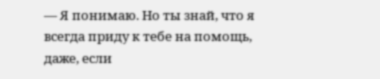— Я понимаю. Но ты знай, что я всегда приду к тебе на помощь, даже, если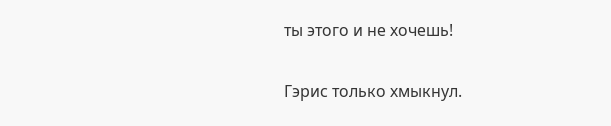ты этого и не хочешь!

Гэрис только хмыкнул.